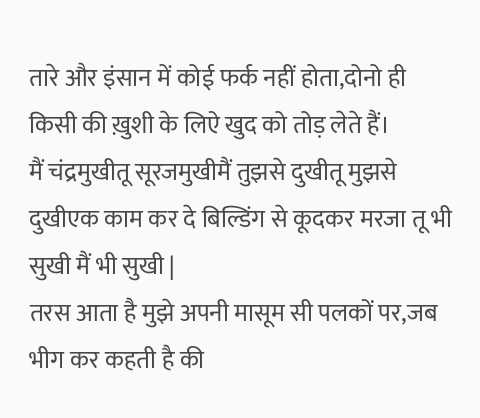तारे और इंसान में कोई फर्क नहीं होता,दोनो ही किसी की ख़ुशी के लिऐ खुद को तोड़ लेते हैं।
मैं चंद्रमुखीतू सूरजमुखीमैं तुझसे दुखीतू मुझसे दुखीएक काम कर दे बिल्डिंग से कूदकर मरजा तू भी सुखी मैं भी सुखी |
तरस आता है मुझे अपनी मासूम सी पलकों पर,जब भीग कर कहती है की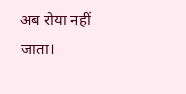अब रोया नहीं जाता।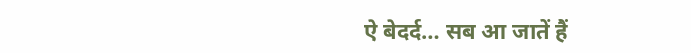ऐ बेदर्द… सब आ जातें हैं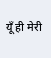यूँ ही मेरी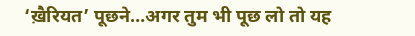‘ख़ैरियत’ पूछने…अगर तुम भी पूछ लो तो यह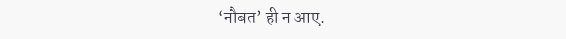‘नौबत’ ही न आए.